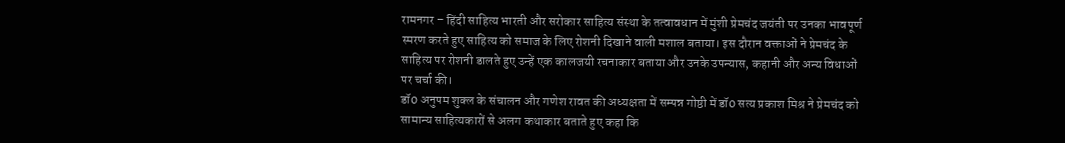रामनगर – हिंदी साहित्य भारती और सरोकार साहित्य संस्था के तत्वावधान में मुंशी प्रेमचंद जयंती पर उनका भावपूर्ण स्मरण करते हुए साहित्य को समाज के लिए रोशनी दिखाने वाली मशाल बताया। इस दौरान वक्ताओं ने प्रेमचंद के साहित्य पर रोशनी डालते हुए उन्हें एक कालजयी रचनाकार बताया और उनके उपन्यास, कहानी और अन्य विधाओं पर चर्चा की।
डॉ0 अनुपम शुक्ल के संचालन और गणेश रावत की अध्यक्षता में सम्पन्न गोष्ठी में डॉ0 सत्य प्रकाश मिश्र ने प्रेमचंद को सामान्य साहित्यकारों से अलग कथाकार बताते हुए कहा कि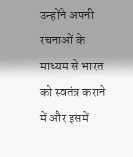उन्होंने अपनी रचनाओं के माध्यम से भारत को स्वतंत्र कराने में और इसमें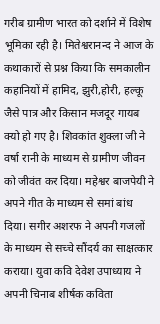गरीब ग्रामीण भारत को दर्शाने में विशेष भूमिका रही है। मितेश्वरानन्द ने आज के कथाकारों से प्रश्न किया कि समकालीन कहानियों में हामिद, झुरी,होरी, हल्कू जैसे पात्र और किसान मजदूर गायब क्यो हो गए है। शिवकांत शुक्ला जी ने वर्षा रानी के माध्यम से ग्रामीण जीवन को जीवंत कर दिया। महेश्वर बाजपेयी ने अपने गीत के माध्यम से समां बांध दिया। सगीर अशरफ ने अपनी गजलों के माध्यम से सच्चे सौंदर्य का साक्षत्कार कराया। युवा कवि देवेश उपाध्याय ने अपनी चिनाब शीर्षक कविता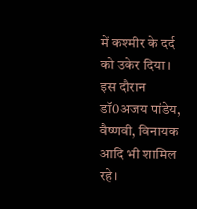में कश्मीर के दर्द को उकेर दिया। इस दौरान डॉ0अजय पांडेय, वैष्णवी, विनायक आदि भी शामिल रहे।